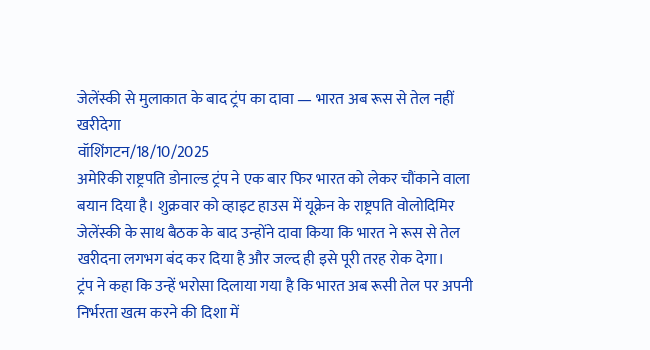जेलेंस्की से मुलाकात के बाद ट्रंप का दावा — भारत अब रूस से तेल नहीं खरीदेगा
वॉशिंगटन/18/10/2025
अमेरिकी राष्ट्रपति डोनाल्ड ट्रंप ने एक बार फिर भारत को लेकर चौंकाने वाला बयान दिया है। शुक्रवार को व्हाइट हाउस में यूक्रेन के राष्ट्रपति वोलोदिमिर जेलेंस्की के साथ बैठक के बाद उन्होंने दावा किया कि भारत ने रूस से तेल खरीदना लगभग बंद कर दिया है और जल्द ही इसे पूरी तरह रोक देगा।
ट्रंप ने कहा कि उन्हें भरोसा दिलाया गया है कि भारत अब रूसी तेल पर अपनी निर्भरता खत्म करने की दिशा में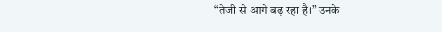“तेजी से आगे बढ़ रहा है।” उनके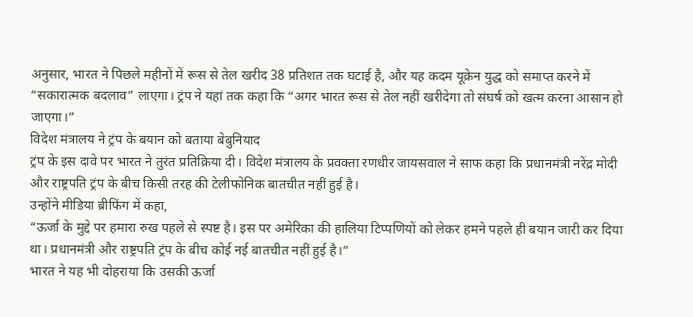अनुसार, भारत ने पिछले महीनों में रूस से तेल खरीद 38 प्रतिशत तक घटाई है, और यह कदम यूक्रेन युद्ध को समाप्त करने में “सकारात्मक बदलाव” लाएगा। ट्रंप ने यहां तक कहा कि “अगर भारत रूस से तेल नहीं खरीदेगा तो संघर्ष को खत्म करना आसान हो जाएगा।”
विदेश मंत्रालय ने ट्रंप के बयान को बताया बेबुनियाद
ट्रंप के इस दावे पर भारत ने तुरंत प्रतिक्रिया दी। विदेश मंत्रालय के प्रवक्ता रणधीर जायसवाल ने साफ कहा कि प्रधानमंत्री नरेंद्र मोदी और राष्ट्रपति ट्रंप के बीच किसी तरह की टेलीफोनिक बातचीत नहीं हुई है।
उन्होंने मीडिया ब्रीफिंग में कहा,
“ऊर्जा के मुद्दे पर हमारा रुख पहले से स्पष्ट है। इस पर अमेरिका की हालिया टिप्पणियों को लेकर हमने पहले ही बयान जारी कर दिया था। प्रधानमंत्री और राष्ट्रपति ट्रंप के बीच कोई नई बातचीत नहीं हुई है।”
भारत ने यह भी दोहराया कि उसकी ऊर्जा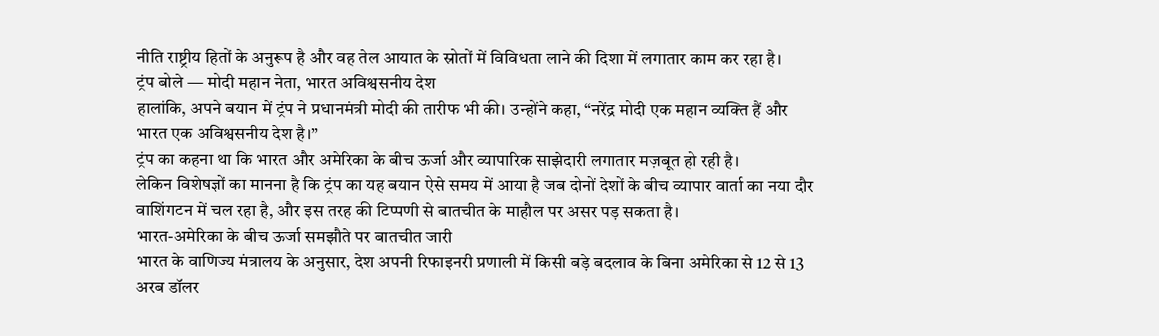नीति राष्ट्रीय हितों के अनुरूप है और वह तेल आयात के स्रोतों में विविधता लाने की दिशा में लगातार काम कर रहा है।
ट्रंप बोले — मोदी महान नेता, भारत अविश्वसनीय देश
हालांकि, अपने बयान में ट्रंप ने प्रधानमंत्री मोदी की तारीफ भी की। उन्होंने कहा, “नरेंद्र मोदी एक महान व्यक्ति हैं और भारत एक अविश्वसनीय देश है।”
ट्रंप का कहना था कि भारत और अमेरिका के बीच ऊर्जा और व्यापारिक साझेदारी लगातार मज़बूत हो रही है।
लेकिन विशेषज्ञों का मानना है कि ट्रंप का यह बयान ऐसे समय में आया है जब दोनों देशों के बीच व्यापार वार्ता का नया दौर वाशिंगटन में चल रहा है, और इस तरह की टिप्पणी से बातचीत के माहौल पर असर पड़ सकता है।
भारत-अमेरिका के बीच ऊर्जा समझौते पर बातचीत जारी
भारत के वाणिज्य मंत्रालय के अनुसार, देश अपनी रिफाइनरी प्रणाली में किसी बड़े बदलाव के बिना अमेरिका से 12 से 13 अरब डॉलर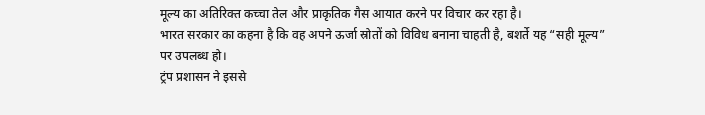मूल्य का अतिरिक्त कच्चा तेल और प्राकृतिक गैस आयात करने पर विचार कर रहा है।
भारत सरकार का कहना है कि वह अपने ऊर्जा स्रोतों को विविध बनाना चाहती है, बशर्ते यह “सही मूल्य” पर उपलब्ध हो।
ट्रंप प्रशासन ने इससे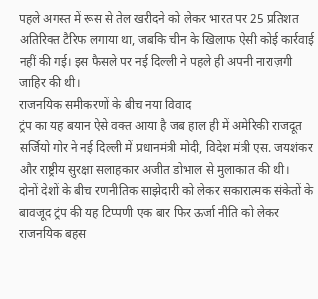पहले अगस्त में रूस से तेल खरीदने को लेकर भारत पर 25 प्रतिशत अतिरिक्त टैरिफ लगाया था, जबकि चीन के खिलाफ ऐसी कोई कार्रवाई नहीं की गई। इस फैसले पर नई दिल्ली ने पहले ही अपनी नाराज़गी जाहिर की थी।
राजनयिक समीकरणों के बीच नया विवाद
ट्रंप का यह बयान ऐसे वक्त आया है जब हाल ही में अमेरिकी राजदूत सर्जियो गोर ने नई दिल्ली में प्रधानमंत्री मोदी, विदेश मंत्री एस. जयशंकर और राष्ट्रीय सुरक्षा सलाहकार अजीत डोभाल से मुलाकात की थी।
दोनों देशों के बीच रणनीतिक साझेदारी को लेकर सकारात्मक संकेतों के बावजूद ट्रंप की यह टिप्पणी एक बार फिर ऊर्जा नीति को लेकर राजनयिक बहस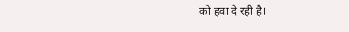को हवा दे रही है।